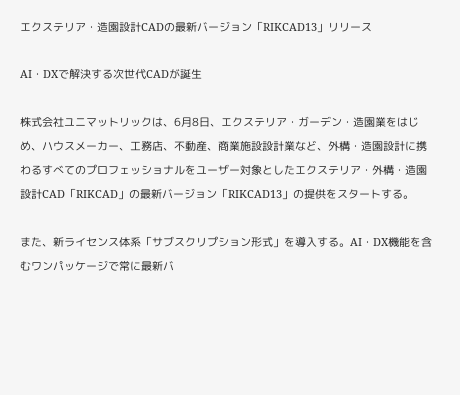エクステリア・造園設計CADの最新バージョン「RIKCAD13」リリース

AI・DXで解決する次世代CADが誕生

株式会社ユニマットリックは、6月8日、エクステリア・ガーデン・造園業をはじめ、ハウスメーカー、工務店、不動産、商業施設設計業など、外構・造園設計に携わるすべてのプロフェッショナルをユーザー対象としたエクステリア・外構・造園設計CAD「RIKCAD」の最新バージョン「RIKCAD13」の提供をスタートする。

また、新ライセンス体系「サブスクリプション形式」を導入する。AI・DX機能を含むワンパッケージで常に最新バ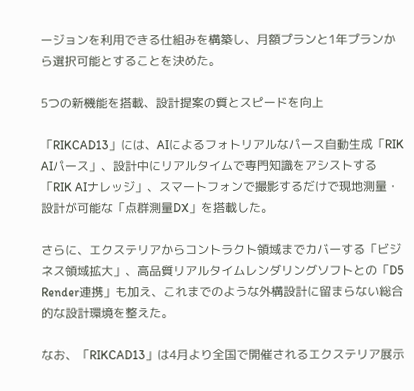ージョンを利用できる仕組みを構築し、月額プランと1年プランから選択可能とすることを決めた。

5つの新機能を搭載、設計提案の質とスピードを向上

「RIKCAD13」には、AIによるフォトリアルなパース自動生成「RIK AIパース」、設計中にリアルタイムで専門知識をアシストする「RIK AIナレッジ」、スマートフォンで撮影するだけで現地測量・設計が可能な「点群測量DX」を搭載した。

さらに、エクステリアからコントラクト領域までカバーする「ビジネス領域拡大」、高品質リアルタイムレンダリングソフトとの「D5 Render連携」も加え、これまでのような外構設計に留まらない総合的な設計環境を整えた。

なお、「RIKCAD13」は4月より全国で開催されるエクステリア展示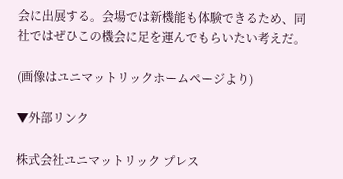会に出展する。会場では新機能も体験できるため、同社ではぜひこの機会に足を運んでもらいたい考えだ。

(画像はユニマットリックホームページより)

▼外部リンク

株式会社ユニマットリック プレス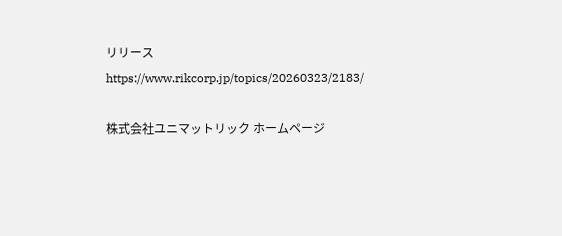リリース
https://www.rikcorp.jp/topics/20260323/2183/

株式会社ユニマットリック ホームページ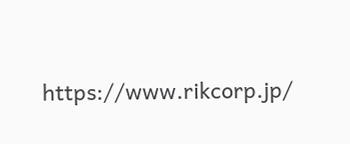https://www.rikcorp.jp/